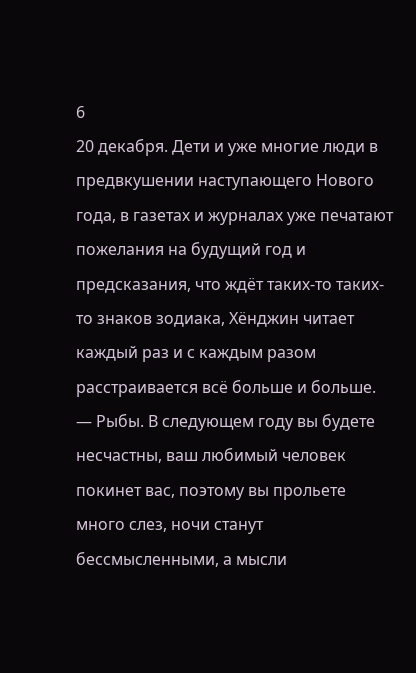6
20 декабря. Дети и уже многие люди в предвкушении наступающего Нового года, в газетах и журналах уже печатают пожелания на будущий год и предсказания, что ждёт таких-то таких-то знаков зодиака, Хёнджин читает каждый раз и с каждым разом расстраивается всё больше и больше.
— Рыбы. В следующем году вы будете несчастны, ваш любимый человек покинет вас, поэтому вы прольете много слез, ночи станут бессмысленными, а мысли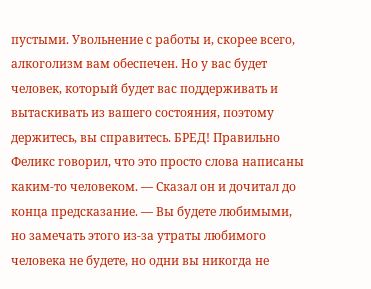пустыми. Увольнение с работы и, скорее всего, алкоголизм вам обеспечен. Но у вас будет человек, который будет вас поддерживать и вытаскивать из вашего состояния, поэтому держитесь, вы справитесь. БРЕД! Правильно Феликс говорил, что это просто слова написаны каким-то человеком. — Сказал он и дочитал до конца предсказание. — Вы будете любимыми, но замечать этого из-за утраты любимого человека не будете, но одни вы никогда не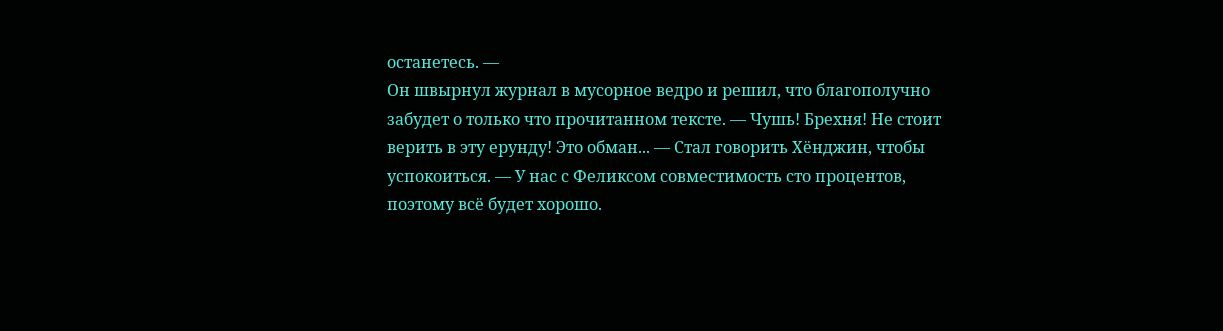останетесь. —
Он швырнул журнал в мусорное ведро и решил, что благополучно забудет о только что прочитанном тексте. — Чушь! Брехня! Не стоит верить в эту ерунду! Это обман... — Стал говорить Хёнджин, чтобы успокоиться. — У нас с Феликсом совместимость сто процентов, поэтому всё будет хорошо.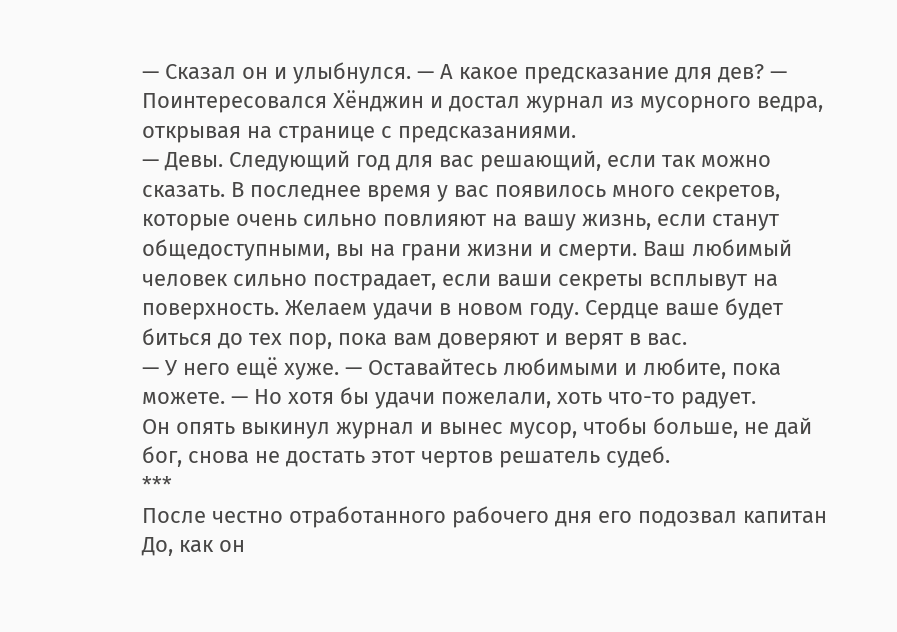— Сказал он и улыбнулся. — А какое предсказание для дев? — Поинтересовался Хёнджин и достал журнал из мусорного ведра, открывая на странице с предсказаниями.
— Девы. Следующий год для вас решающий, если так можно сказать. В последнее время у вас появилось много секретов, которые очень сильно повлияют на вашу жизнь, если станут общедоступными, вы на грани жизни и смерти. Ваш любимый человек сильно пострадает, если ваши секреты всплывут на поверхность. Желаем удачи в новом году. Сердце ваше будет биться до тех пор, пока вам доверяют и верят в вас.
— У него ещё хуже. — Оставайтесь любимыми и любите, пока можете. — Но хотя бы удачи пожелали, хоть что-то радует.
Он опять выкинул журнал и вынес мусор, чтобы больше, не дай бог, снова не достать этот чертов решатель судеб.
***
После честно отработанного рабочего дня его подозвал капитан До, как он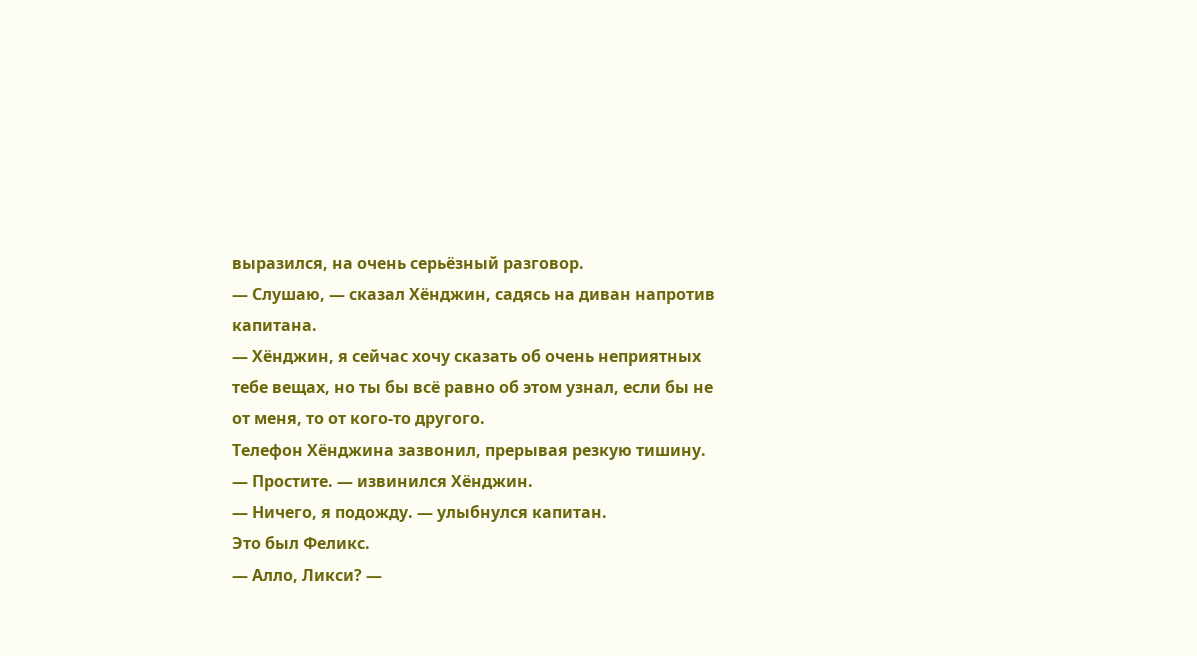выразился, на очень серьёзный разговор.
— Слушаю, — сказал Хёнджин, садясь на диван напротив капитана.
— Хёнджин, я сейчас хочу сказать об очень неприятных тебе вещах, но ты бы всё равно об этом узнал, если бы не от меня, то от кого-то другого.
Телефон Хёнджина зазвонил, прерывая резкую тишину.
— Простите. — извинился Хёнджин.
— Ничего, я подожду. — улыбнулся капитан.
Это был Феликс.
— Алло, Ликси? —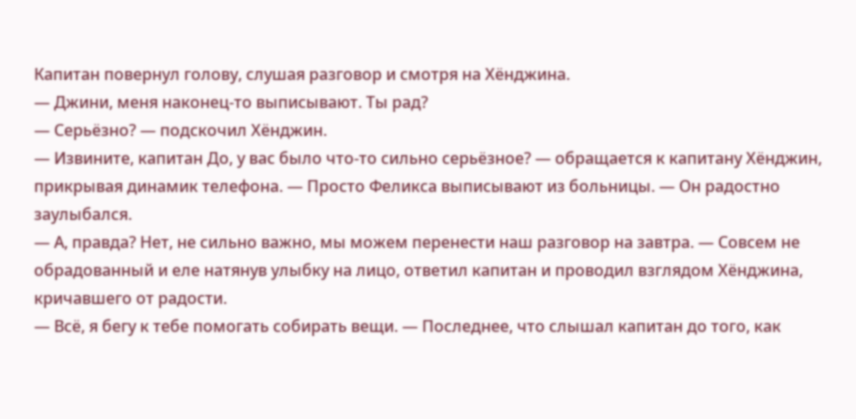Капитан повернул голову, слушая разговор и смотря на Хёнджина.
— Джини, меня наконец-то выписывают. Ты рад?
— Серьёзно? — подскочил Хёнджин.
— Извините, капитан До, у вас было что-то сильно серьёзное? — обращается к капитану Хёнджин, прикрывая динамик телефона. — Просто Феликса выписывают из больницы. — Он радостно заулыбался.
— А, правда? Нет, не сильно важно, мы можем перенести наш разговор на завтра. — Совсем не обрадованный и еле натянув улыбку на лицо, ответил капитан и проводил взглядом Хёнджина, кричавшего от радости.
— Всё, я бегу к тебе помогать собирать вещи. — Последнее, что слышал капитан до того, как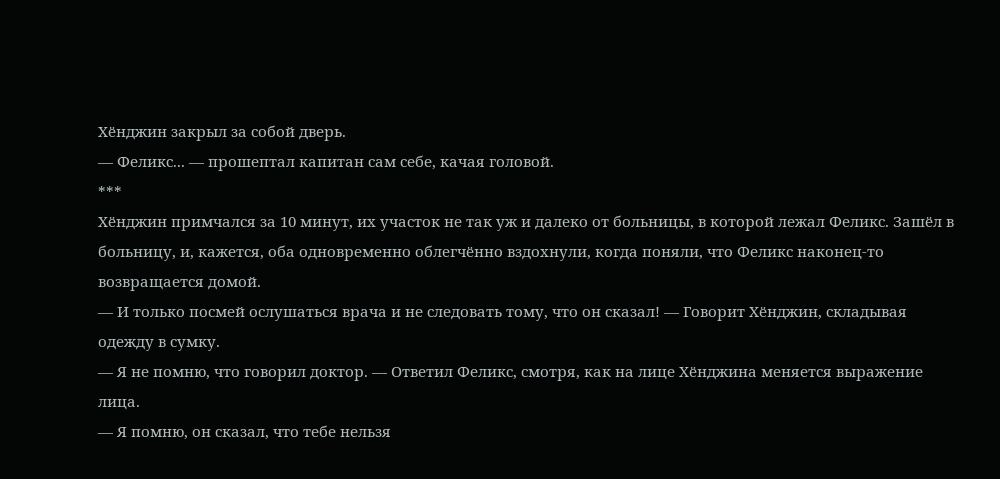Хёнджин закрыл за собой дверь.
— Феликс... — прошептал капитан сам себе, качая головой.
***
Хёнджин примчался за 10 минут, их участок не так уж и далеко от больницы, в которой лежал Феликс. Зашёл в больницу, и, кажется, оба одновременно облегчённо вздохнули, когда поняли, что Феликс наконец-то возвращается домой.
— И только посмей ослушаться врача и не следовать тому, что он сказал! — Говорит Хёнджин, складывая одежду в сумку.
— Я не помню, что говорил доктор. — Ответил Феликс, смотря, как на лице Хёнджина меняется выражение лица.
— Я помню, он сказал, что тебе нельзя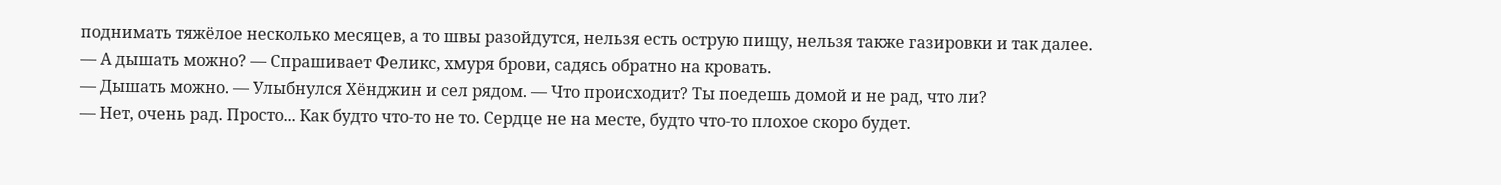поднимать тяжёлое несколько месяцев, а то швы разойдутся, нельзя есть острую пищу, нельзя также газировки и так далее.
— А дышать можно? — Спрашивает Феликс, хмуря брови, садясь обратно на кровать.
— Дышать можно. — Улыбнулся Хёнджин и сел рядом. — Что происходит? Ты поедешь домой и не рад, что ли?
— Нет, очень рад. Просто... Как будто что-то не то. Сердце не на месте, будто что-то плохое скоро будет.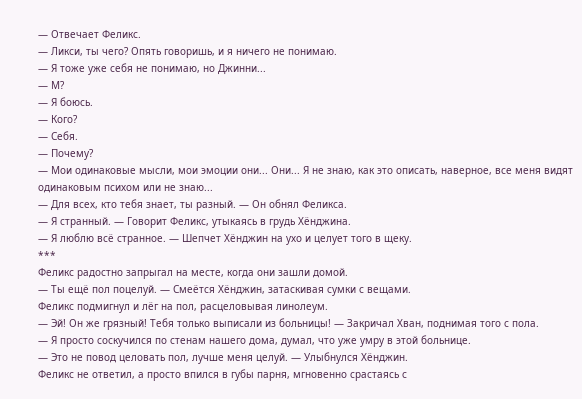— Отвечает Феликс.
— Ликси, ты чего? Опять говоришь, и я ничего не понимаю.
— Я тоже уже себя не понимаю, но Джинни...
— М?
— Я боюсь.
— Кого?
— Себя.
— Почему?
— Мои одинаковые мысли, мои эмоции они... Они... Я не знаю, как это описать, наверное, все меня видят одинаковым психом или не знаю...
— Для всех, кто тебя знает, ты разный. — Он обнял Феликса.
— Я странный. — Говорит Феликс, утыкаясь в грудь Хёнджина.
— Я люблю всё странное. — Шепчет Хёнджин на ухо и целует того в щеку.
***
Феликс радостно запрыгал на месте, когда они зашли домой.
— Ты ещё пол поцелуй. — Смеётся Хёнджин, затаскивая сумки с вещами.
Феликс подмигнул и лёг на пол, расцеловывая линолеум.
— Эй! Он же грязный! Тебя только выписали из больницы! — Закричал Хван, поднимая того с пола.
— Я просто соскучился по стенам нашего дома, думал, что уже умру в этой больнице.
— Это не повод целовать пол, лучше меня целуй. — Улыбнулся Хёнджин.
Феликс не ответил, а просто впился в губы парня, мгновенно срастаясь с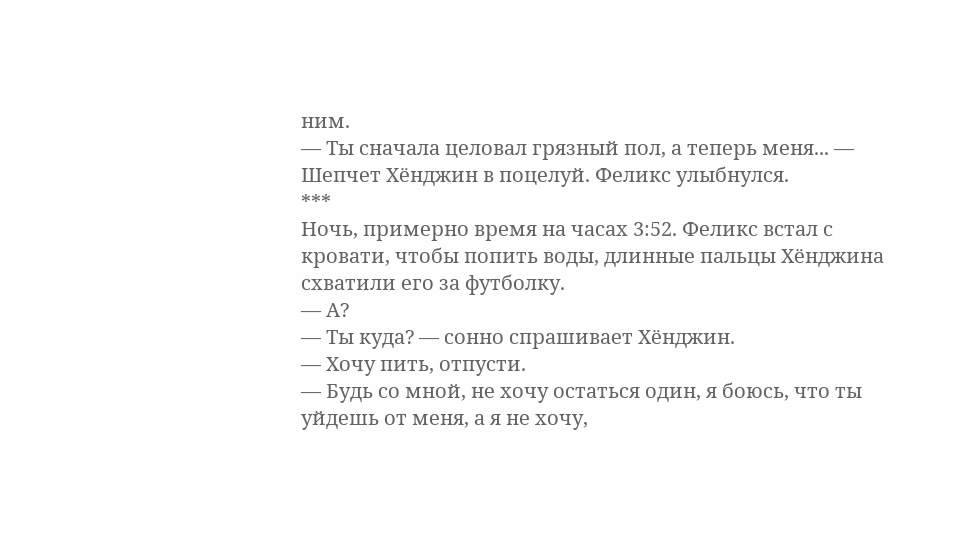ним.
— Ты сначала целовал грязный пол, а теперь меня... — Шепчет Хёнджин в поцелуй. Феликс улыбнулся.
***
Ночь, примерно время на часах 3:52. Феликс встал с кровати, чтобы попить воды, длинные пальцы Хёнджина схватили его за футболку.
— А?
— Ты куда? — сонно спрашивает Хёнджин.
— Хочу пить, отпусти.
— Будь со мной, не хочу остаться один, я боюсь, что ты уйдешь от меня, а я не хочу,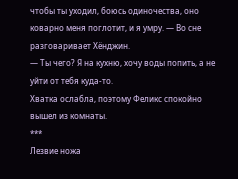чтобы ты уходил, боюсь одиночества, оно коварно меня поглотит, и я умру. — Во сне разговаривает Хёнджин.
— Ты чего? Я на кухню, хочу воды попить, а не уйти от тебя куда-то.
Хватка ослабла, поэтому Феликс спокойно вышел из комнаты.
***
Лезвие ножа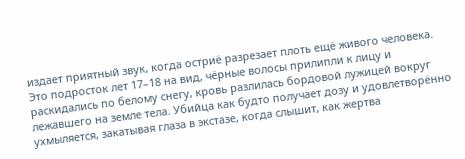издает приятный звук, когда остриё разрезает плоть ещё живого человека. Это подросток лет 17–18 на вид, чёрные волосы прилипли к лицу и раскидались по белому снегу, кровь разлилась бордовой лужицей вокруг лежавшего на земле тела. Убийца как будто получает дозу и удовлетворённо ухмыляется, закатывая глаза в экстазе, когда слышит, как жертва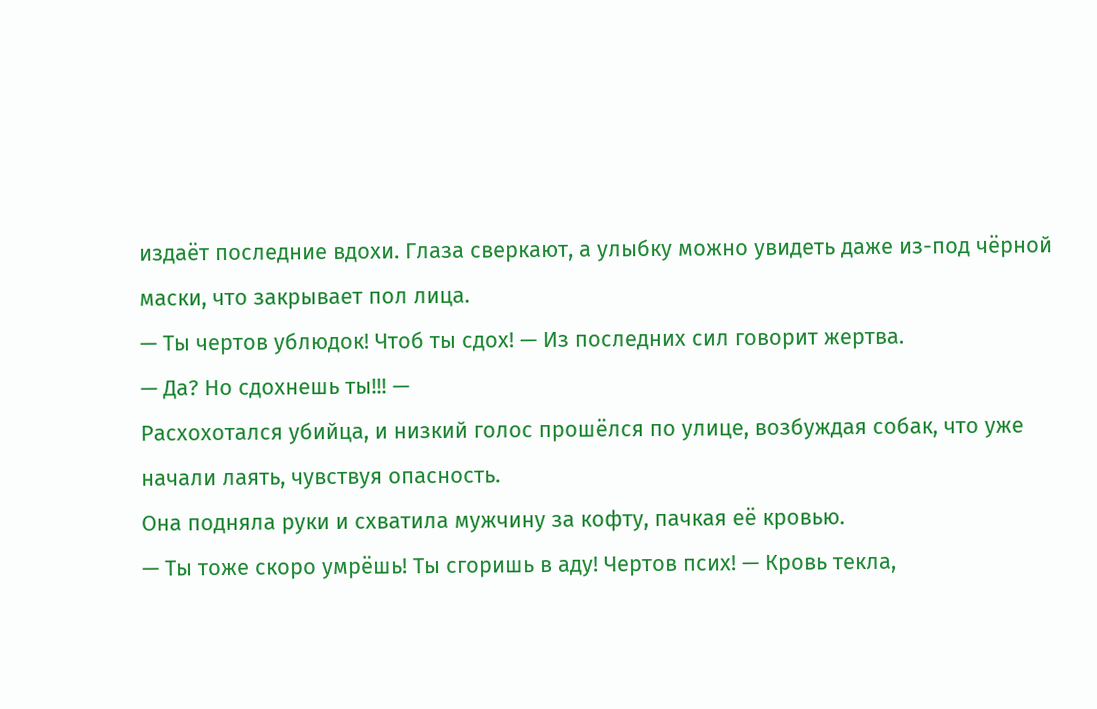издаёт последние вдохи. Глаза сверкают, а улыбку можно увидеть даже из-под чёрной маски, что закрывает пол лица.
— Ты чертов ублюдок! Чтоб ты сдох! — Из последних сил говорит жертва.
— Да? Но сдохнешь ты!!! —
Расхохотался убийца, и низкий голос прошёлся по улице, возбуждая собак, что уже начали лаять, чувствуя опасность.
Она подняла руки и схватила мужчину за кофту, пачкая её кровью.
— Ты тоже скоро умрёшь! Ты сгоришь в аду! Чертов псих! — Кровь текла,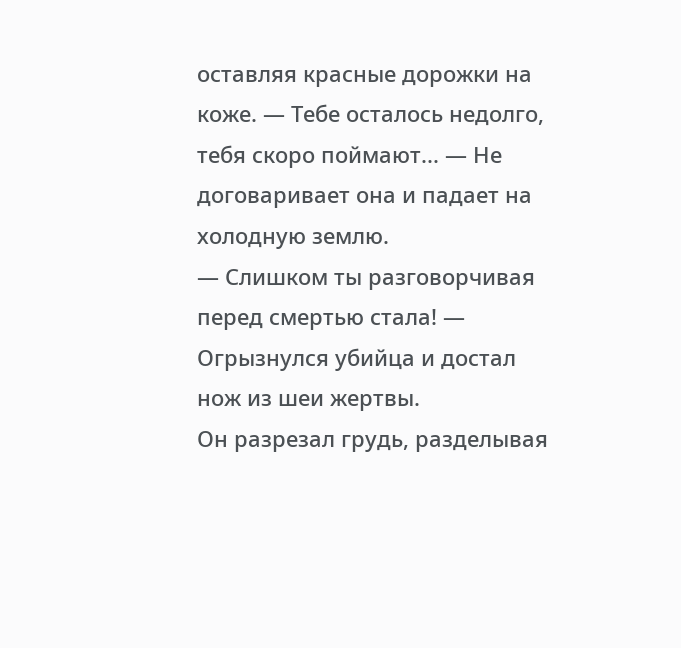оставляя красные дорожки на коже. — Тебе осталось недолго, тебя скоро поймают... — Не договаривает она и падает на холодную землю.
— Слишком ты разговорчивая перед смертью стала! — Огрызнулся убийца и достал нож из шеи жертвы.
Он разрезал грудь, разделывая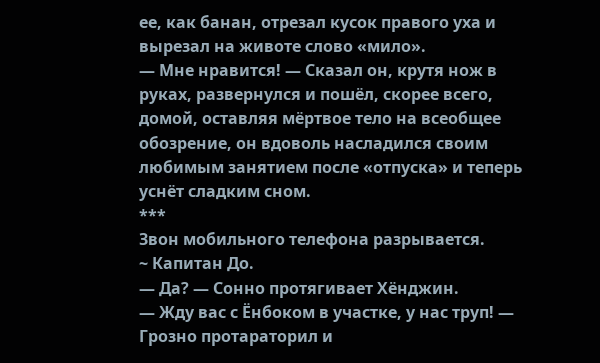ее, как банан, отрезал кусок правого уха и вырезал на животе слово «мило».
— Мне нравится! — Сказал он, крутя нож в руках, развернулся и пошёл, скорее всего, домой, оставляя мёртвое тело на всеобщее обозрение, он вдоволь насладился своим любимым занятием после «отпуска» и теперь уснёт сладким сном.
***
Звон мобильного телефона разрывается.
~ Капитан До.
— Да? — Сонно протягивает Хёнджин.
— Жду вас с Ëнбоком в участке, у нас труп! — Грозно протараторил и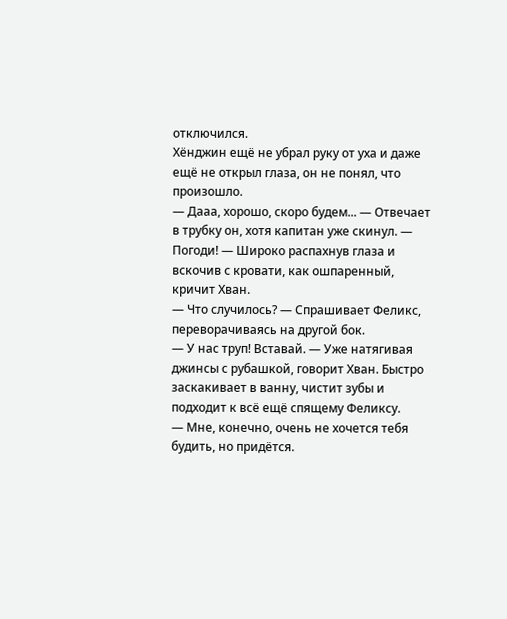отключился.
Хёнджин ещё не убрал руку от уха и даже ещё не открыл глаза, он не понял, что произошло.
— Дааа, хорошо, скоро будем... — Отвечает в трубку он, хотя капитан уже скинул. — Погоди! — Широко распахнув глаза и вскочив с кровати, как ошпаренный, кричит Хван.
— Что случилось? — Спрашивает Феликс, переворачиваясь на другой бок.
— У нас труп! Вставай. — Уже натягивая джинсы с рубашкой, говорит Хван. Быстро заскакивает в ванну, чистит зубы и подходит к всё ещё спящему Феликсу.
— Мне, конечно, очень не хочется тебя будить, но придётся.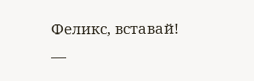Феликс, вставай!
—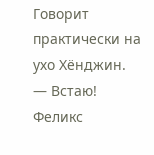Говорит практически на ухо Хёнджин.
— Встаю!
Феликс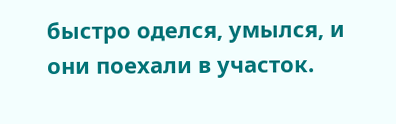быстро оделся, умылся, и они поехали в участок.